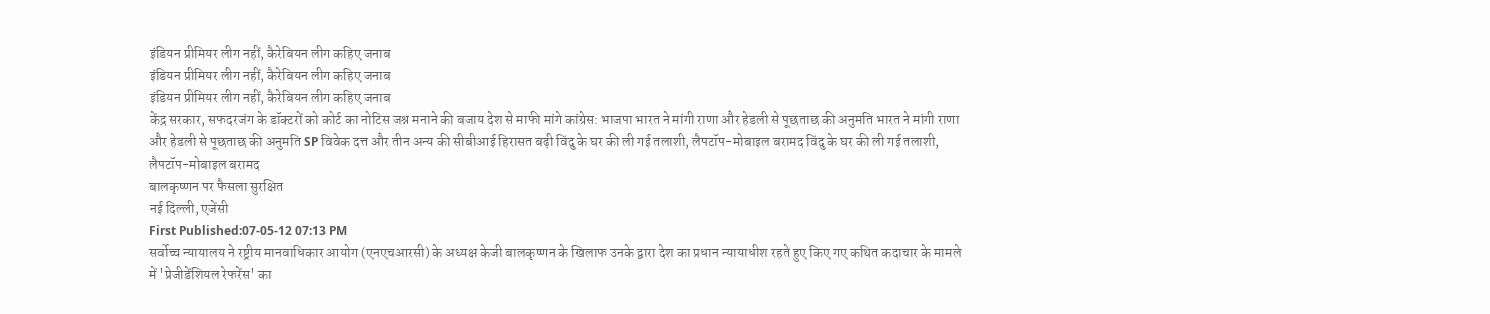इंडियन प्रीमियर लीग नहीं, कैरेबियन लीग कहिए जनाब
इंडियन प्रीमियर लीग नहीं, कैरेबियन लीग कहिए जनाब
इंडियन प्रीमियर लीग नहीं, कैरेबियन लीग कहिए जनाब
केंद्र सरकार, सफदरजंग के डॉक्टरों को कोर्ट का नोटिस जश्न मनाने की बजाय देश से माफी मांगे कांग्रेस: भाजपा भारत ने मांगी राणा और हेडली से पूछताछ की अनुमति भारत ने मांगी राणा और हेडली से पूछताछ की अनुमति SP विवेक दत्त और तीन अन्य की सीबीआई हिरासत बढ़ी विंदु के घर की ली गई तलाशी, लैपटॉप-मोबाइल बरामद विंदु के घर की ली गई तलाशी, लैपटॉप-मोबाइल बरामद
बालकृष्णन पर फैसला सुरक्षित
नई दिल्ली, एजेंसी
First Published:07-05-12 07:13 PM
सर्वोच्च न्यायालय ने रष्ट्रीय मानवाधिकार आयोग (एनएचआरसी) के अध्यक्ष केजी बालकृष्णन के खिलाफ उनके द्वारा देश का प्रधान न्यायाधीश रहते हुए किए गए कथित कदाचार के मामले में 'प्रेजीडेंशियल रेफरेंस' का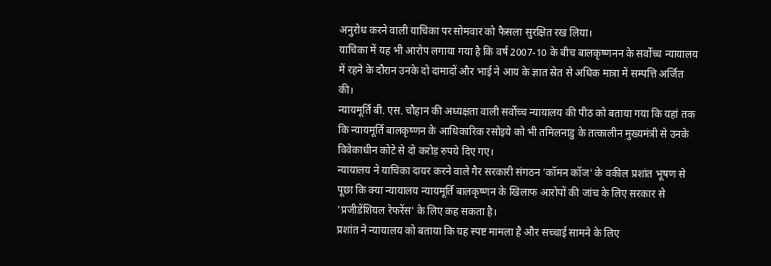अनुरोध करने वाली याचिका पर सोमवार को फैसला सुरक्षित रख लिया।
याचिका में यह भी आरोप लगाया गया है कि वर्ष 2007-10 के बीच बालकृष्णनन के सर्वोच्च न्यायालय में रहने के दौरान उनके दो दामादों और भाई ने आय के ज्ञात स्रेत से अधिक मात्रा में सम्पत्ति अर्जित की।
न्यायमूर्ति बी. एस. चौहान की अध्यक्षता वाली सर्वोच्च न्यायालय की पीठ को बताया गया कि यहां तक कि न्यायमूर्ति बालकृष्णन के आधिकारिक रसोइये को भी तमिलनाडु के तत्कालीन मुख्यमंत्री से उनके विवेकाधीन कोटे से दो करोड़ रुपये दिए गए।
न्यायालय ने याचिका दायर करने वाले गैर सरकारी संगठन 'कॉमन कॉज' के वकील प्रशांत भूषण से पूछा कि क्या न्यायालय न्यायमूर्ति बालकृष्णन के खिलाफ आरोपों की जांच के लिए सरकार से 'प्रजीडेंशियल रेफरेंस' के लिए कह सकता है।
प्रशांत ने न्यायालय को बताया कि यह स्पष्ट मामला है और सच्चाई सामने के लिए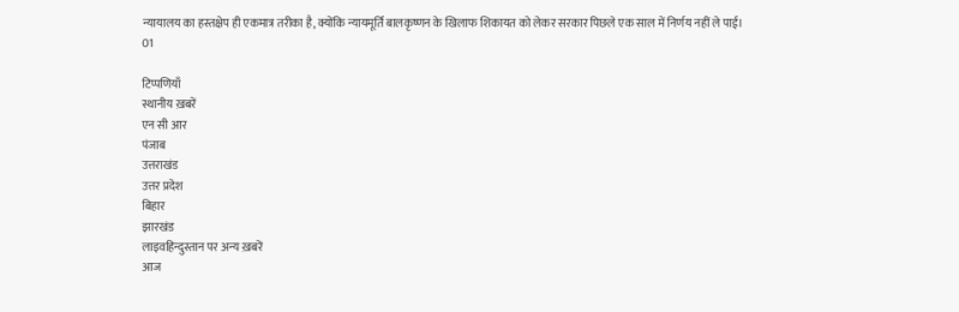न्यायालय का हस्तक्षेप ही एकमात्र तरीका है, क्योंकि न्यायमूर्ति बालकृष्णन के खिलाफ शिकायत को लेकर सरकार पिछले एक साल में निर्णय नहीं ले पाई।
01

टिप्पणियाँ
स्थानीय ख़बरें
एन सी आर
पंजाब
उत्तराखंड
उत्तर प्रदेश
बिहार
झारखंड
लाइवहिन्दुस्तान पर अन्य ख़बरें
आज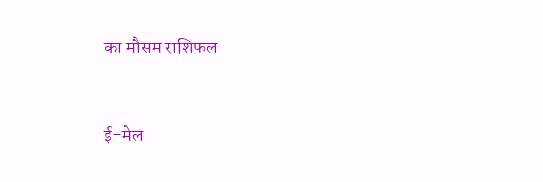का मौसम राशिफल



ई-मेल